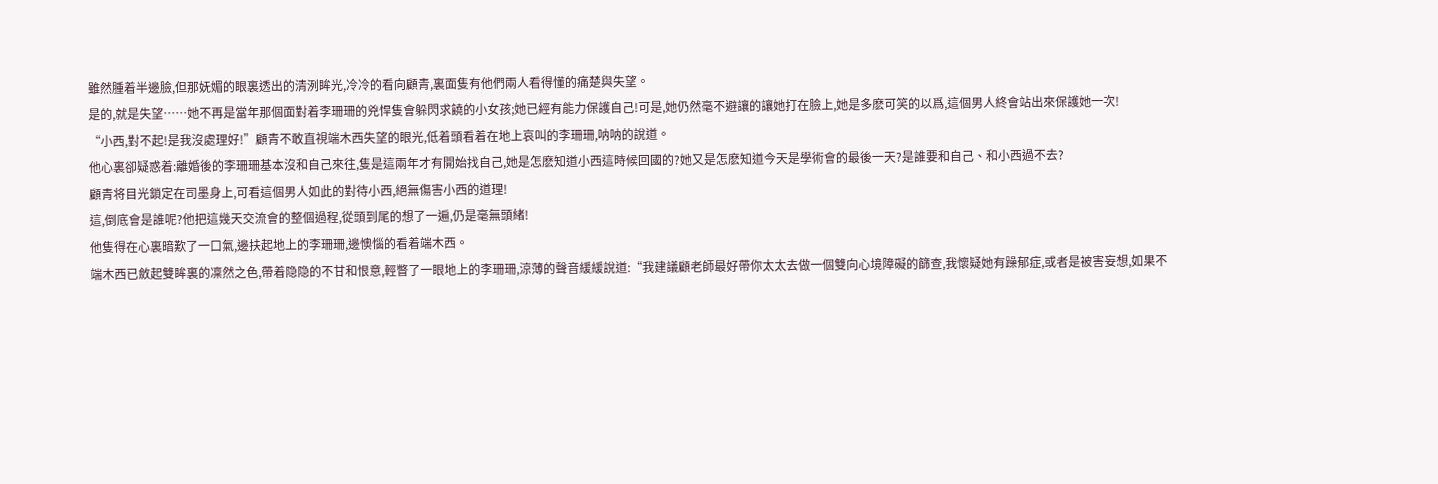雖然腫着半邊臉,但那妩媚的眼裏透出的清洌眸光,冷冷的看向顧青,裏面隻有他們兩人看得懂的痛楚與失望。
是的,就是失望……她不再是當年那個面對着李珊珊的兇悍隻會躲閃求饒的小女孩;她已經有能力保護自己!可是,她仍然毫不避讓的讓她打在臉上,她是多麽可笑的以爲,這個男人終會站出來保護她一次!
“小西,對不起!是我沒處理好!”顧青不敢直視端木西失望的眼光,低着頭看着在地上哀叫的李珊珊,呐呐的說道。
他心裏卻疑惑着:離婚後的李珊珊基本沒和自己來往,隻是這兩年才有開始找自己,她是怎麽知道小西這時候回國的?她又是怎麽知道今天是學術會的最後一天?是誰要和自己、和小西過不去?
顧青将目光鎖定在司墨身上,可看這個男人如此的對待小西,絕無傷害小西的道理!
這,倒底會是誰呢?他把這幾天交流會的整個過程,從頭到尾的想了一遍,仍是毫無頭緒!
他隻得在心裏暗歎了一口氣,邊扶起地上的李珊珊,邊懊惱的看着端木西。
端木西已斂起雙眸裏的凜然之色,帶着隐隐的不甘和恨意,輕瞥了一眼地上的李珊珊,涼薄的聲音緩緩說道:“我建議顧老師最好帶你太太去做一個雙向心境障礙的篩查,我懷疑她有躁郁症,或者是被害妄想,如果不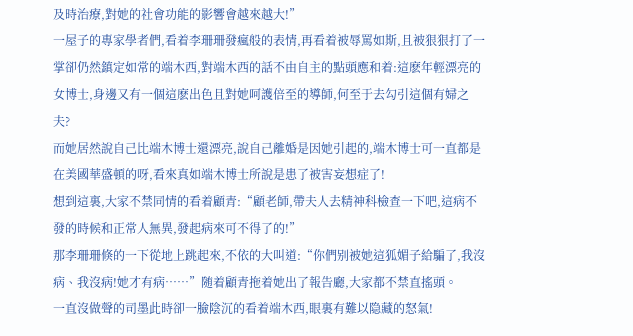及時治療,對她的社會功能的影響會越來越大!”
一屋子的專家學者們,看着李珊珊發瘋般的表情,再看着被辱罵如斯,且被狠狠打了一掌卻仍然鎮定如常的端木西,對端木西的話不由自主的點頭應和着:這麽年輕漂亮的女博士,身邊又有一個這麽出色且對她呵護倍至的導師,何至于去勾引這個有婦之夫?
而她居然說自己比端木博士還漂亮,說自己離婚是因她引起的,端木博士可一直都是在美國華盛頓的呀,看來真如端木博士所說是患了被害妄想症了!
想到這裏,大家不禁同情的看着顧青:“顧老師,帶夫人去精神科檢查一下吧,這病不發的時候和正常人無異,發起病來可不得了的!”
那李珊珊倏的一下從地上跳起來,不依的大叫道:“你們别被她這狐媚子給騙了,我沒病、我沒病!她才有病……”随着顧青拖着她出了報告廳,大家都不禁直搖頭。
一直沒做聲的司墨此時卻一臉陰沉的看着端木西,眼裏有難以隐藏的怒氣!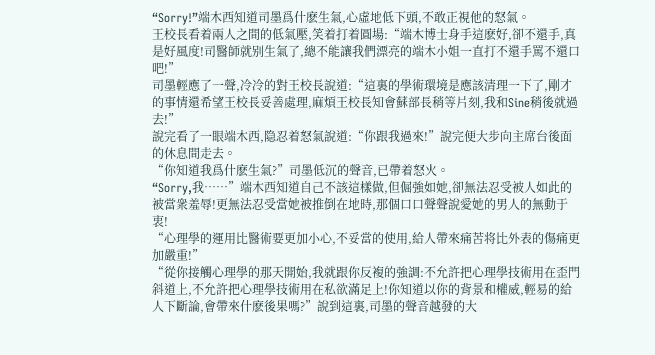“Sorry!”端木西知道司墨爲什麽生氣,心虛地低下頭,不敢正視他的怒氣。
王校長看着兩人之間的低氣壓,笑着打着圓場:“端木博士身手這麽好,卻不還手,真是好風度!司醫師就别生氣了,總不能讓我們漂亮的端木小姐一直打不還手罵不還口吧!”
司墨輕應了一聲,冷冷的對王校長說道:“這裏的學術環境是應該清理一下了,剛才的事情還希望王校長妥善處理,麻煩王校長知會蘇部長稍等片刻,我和Sine稍後就過去!”
說完看了一眼端木西,隐忍着怒氣說道:“你跟我過來!”說完便大步向主席台後面的休息間走去。
“你知道我爲什麽生氣?”司墨低沉的聲音,已帶着怒火。
“Sorry,我……”端木西知道自己不該這樣做,但倔強如她,卻無法忍受被人如此的被當衆羞辱!更無法忍受當她被推倒在地時,那個口口聲聲說愛她的男人的無動于衷!
“心理學的運用比醫術要更加小心,不妥當的使用,給人帶來痛苦将比外表的傷痛更加嚴重!”
“從你接觸心理學的那天開始,我就跟你反複的強調:不允許把心理學技術用在歪門斜道上,不允許把心理學技術用在私欲滿足上!你知道以你的背景和權威,輕易的給人下斷論,會帶來什麽後果嗎?”說到這裏,司墨的聲音越發的大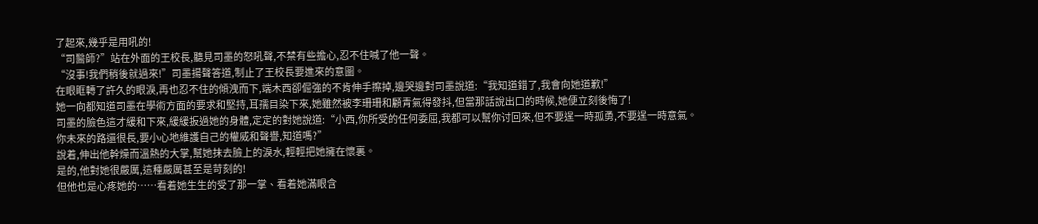了起來,幾乎是用吼的!
“司醫師?”站在外面的王校長,聽見司墨的怒吼聲,不禁有些擔心,忍不住喊了他一聲。
“沒事!我們稍後就過來!”司墨揚聲答道,制止了王校長要進來的意圖。
在眼眶轉了許久的眼淚,再也忍不住的傾洩而下,端木西卻倔強的不肯伸手擦掉,邊哭邊對司墨說道:“我知道錯了,我會向她道歉!”
她一向都知道司墨在學術方面的要求和堅持,耳孺目染下來,她雖然被李珊珊和顧青氣得發抖,但當那話說出口的時候,她便立刻後悔了!
司墨的臉色這才緩和下來,緩緩扳過她的身體,定定的對她說道:“小西,你所受的任何委屈,我都可以幫你讨回來,但不要逞一時孤勇,不要逞一時意氣。你未來的路還很長,要小心地維護自己的權威和聲譽,知道嗎?”
說着,伸出他幹燥而溫熱的大掌,幫她抹去臉上的淚水,輕輕把她擁在懷裏。
是的,他對她很嚴厲,這種嚴厲甚至是苛刻的!
但他也是心疼她的……看着她生生的受了那一掌、看着她滿眼含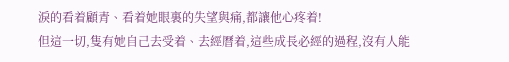淚的看着顧青、看着她眼裏的失望與痛,都讓他心疼着!
但這一切,隻有她自己去受着、去經曆着,這些成長必經的過程,沒有人能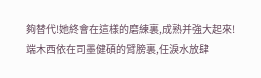夠替代!她終會在這樣的磨練裏,成熟并強大起來!
端木西依在司墨健碩的臂膀裏,任淚水放肆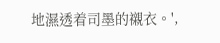地濕透着司墨的襯衣。',